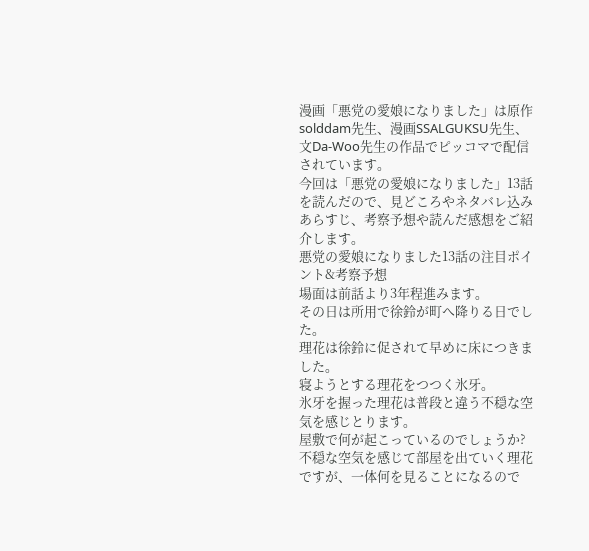漫画「悪党の愛娘になりました」は原作solddam先生、漫画SSALGUKSU先生、文Da-Woo先生の作品でピッコマで配信されています。
今回は「悪党の愛娘になりました」13話を読んだので、見どころやネタバレ込みあらすじ、考察予想や読んだ感想をご紹介します。
悪党の愛娘になりました13話の注目ポイント&考察予想
場面は前話より3年程進みます。
その日は所用で徐鈴が町へ降りる日でした。
理花は徐鈴に促されて早めに床につきました。
寝ようとする理花をつつく氷牙。
氷牙を握った理花は普段と違う不穏な空気を感じとります。
屋敷で何が起こっているのでしょうか?
不穏な空気を感じて部屋を出ていく理花ですが、一体何を見ることになるので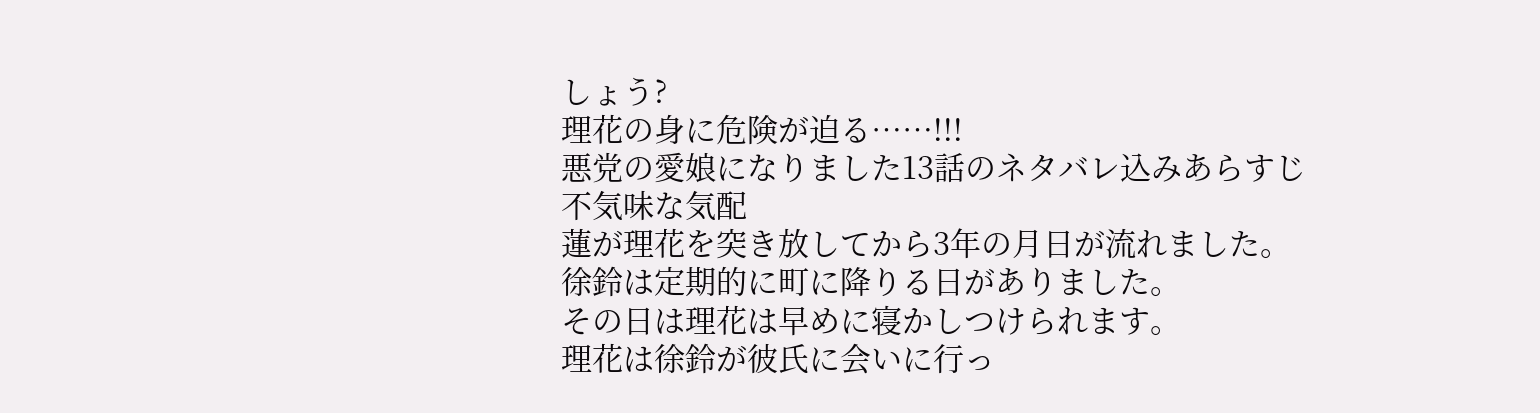しょう?
理花の身に危険が迫る……!!!
悪党の愛娘になりました13話のネタバレ込みあらすじ
不気味な気配
蓮が理花を突き放してから3年の月日が流れました。
徐鈴は定期的に町に降りる日がありました。
その日は理花は早めに寝かしつけられます。
理花は徐鈴が彼氏に会いに行っ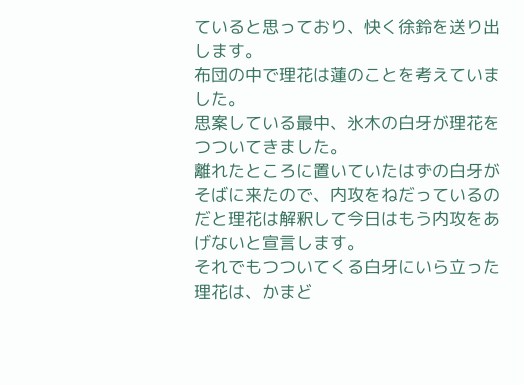ていると思っており、快く徐鈴を送り出します。
布団の中で理花は蓮のことを考えていました。
思案している最中、氷木の白牙が理花をつついてきました。
離れたところに置いていたはずの白牙がそばに来たので、内攻をねだっているのだと理花は解釈して今日はもう内攻をあげないと宣言します。
それでもつついてくる白牙にいら立った理花は、かまど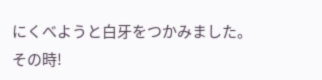にくべようと白牙をつかみました。
その時!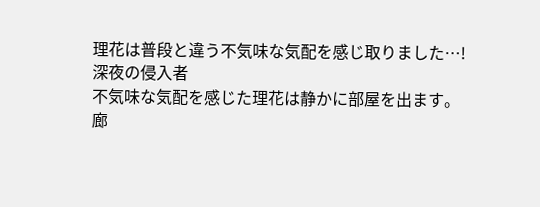理花は普段と違う不気味な気配を感じ取りました…!
深夜の侵入者
不気味な気配を感じた理花は静かに部屋を出ます。
廊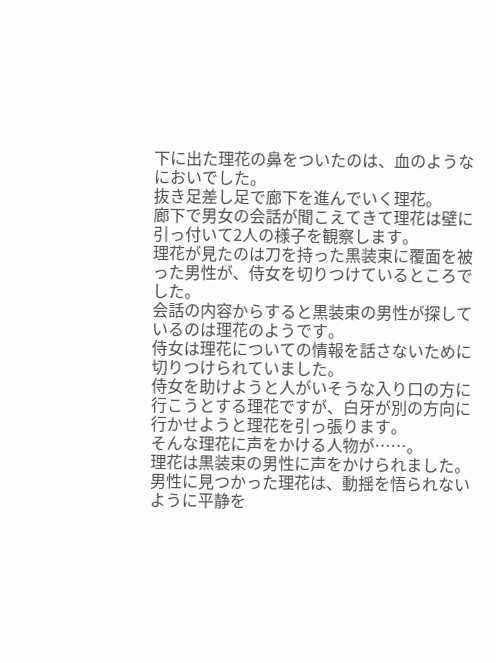下に出た理花の鼻をついたのは、血のようなにおいでした。
抜き足差し足で廊下を進んでいく理花。
廊下で男女の会話が聞こえてきて理花は壁に引っ付いて2人の様子を観察します。
理花が見たのは刀を持った黒装束に覆面を被った男性が、侍女を切りつけているところでした。
会話の内容からすると黒装束の男性が探しているのは理花のようです。
侍女は理花についての情報を話さないために切りつけられていました。
侍女を助けようと人がいそうな入り口の方に行こうとする理花ですが、白牙が別の方向に行かせようと理花を引っ張ります。
そんな理花に声をかける人物が……。
理花は黒装束の男性に声をかけられました。
男性に見つかった理花は、動揺を悟られないように平静を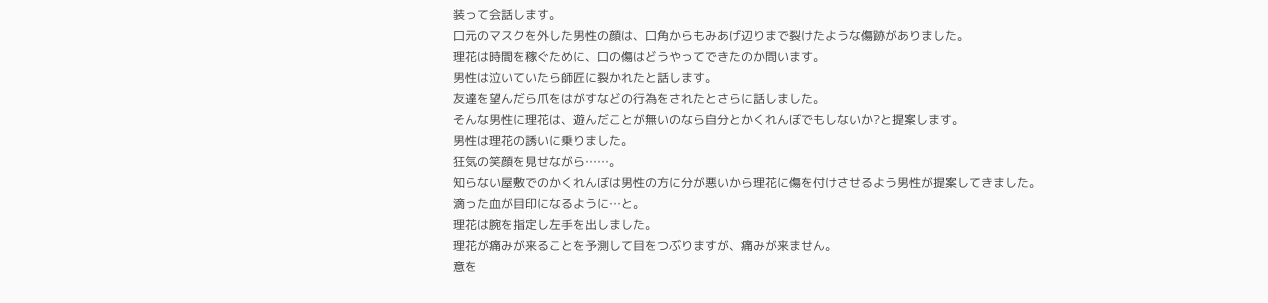装って会話します。
口元のマスクを外した男性の顔は、口角からもみあげ辺りまで裂けたような傷跡がありました。
理花は時間を稼ぐために、口の傷はどうやってできたのか問います。
男性は泣いていたら師匠に裂かれたと話します。
友達を望んだら爪をはがすなどの行為をされたとさらに話しました。
そんな男性に理花は、遊んだことが無いのなら自分とかくれんぼでもしないか?と提案します。
男性は理花の誘いに乗りました。
狂気の笑顔を見せながら……。
知らない屋敷でのかくれんぼは男性の方に分が悪いから理花に傷を付けさせるよう男性が提案してきました。
滴った血が目印になるように…と。
理花は腕を指定し左手を出しました。
理花が痛みが来ることを予測して目をつぶりますが、痛みが来ません。
意を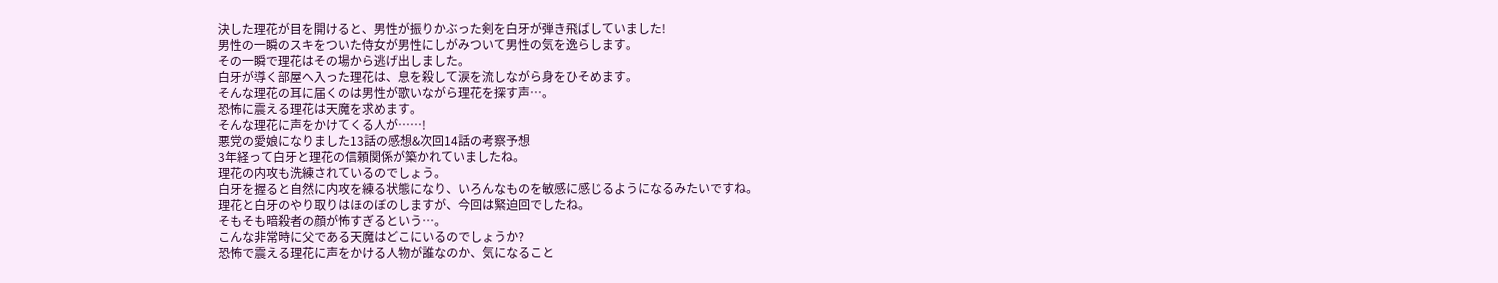決した理花が目を開けると、男性が振りかぶった剣を白牙が弾き飛ばしていました!
男性の一瞬のスキをついた侍女が男性にしがみついて男性の気を逸らします。
その一瞬で理花はその場から逃げ出しました。
白牙が導く部屋へ入った理花は、息を殺して涙を流しながら身をひそめます。
そんな理花の耳に届くのは男性が歌いながら理花を探す声…。
恐怖に震える理花は天魔を求めます。
そんな理花に声をかけてくる人が……!
悪党の愛娘になりました13話の感想&次回14話の考察予想
3年経って白牙と理花の信頼関係が築かれていましたね。
理花の内攻も洗練されているのでしょう。
白牙を握ると自然に内攻を練る状態になり、いろんなものを敏感に感じるようになるみたいですね。
理花と白牙のやり取りはほのぼのしますが、今回は緊迫回でしたね。
そもそも暗殺者の顔が怖すぎるという…。
こんな非常時に父である天魔はどこにいるのでしょうか?
恐怖で震える理花に声をかける人物が誰なのか、気になること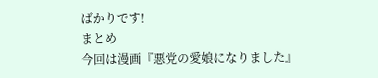ばかりです!
まとめ
今回は漫画『悪党の愛娘になりました』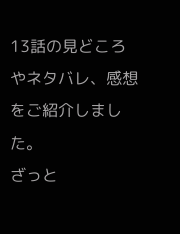13話の見どころやネタバレ、感想をご紹介しました。
ざっと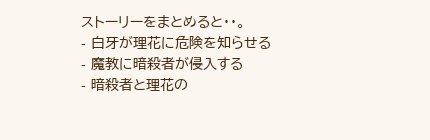ストーリーをまとめると・・。
- 白牙が理花に危険を知らせる
- 魔教に暗殺者が侵入する
- 暗殺者と理花の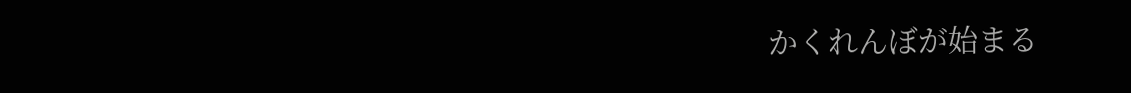かくれんぼが始まる